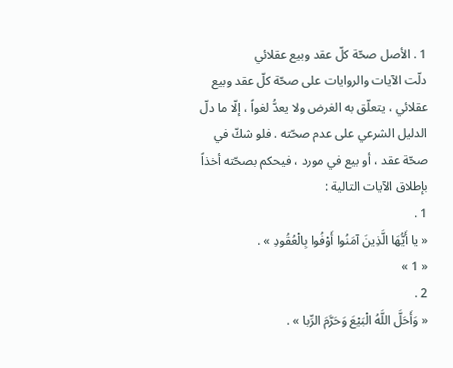1 . الأصل صحّة كلّ عقد وبيع عقلائي
دلّت الآيات والروايات على صحّة كلّ عقد وبيع عقلائي ، يتعلّق به الغرض ولا يعدُّ لغواً ، إلّا ما دلّ الدليل الشرعي على عدم صحّته . فلو شكّ في صحّة عقد ، أو بيع في مورد ، فيحكم بصحّته أخذاً بإطلاق الآيات التالية :
1 .
« يا أَيُّهَا الَّذِينَ آمَنُوا أَوْفُوا بِالْعُقُودِ » .
« 1 »
2 .
« وَأَحَلَّ اللَّهُ الْبَيْعَ وَحَرَّمَ الرِّبا » .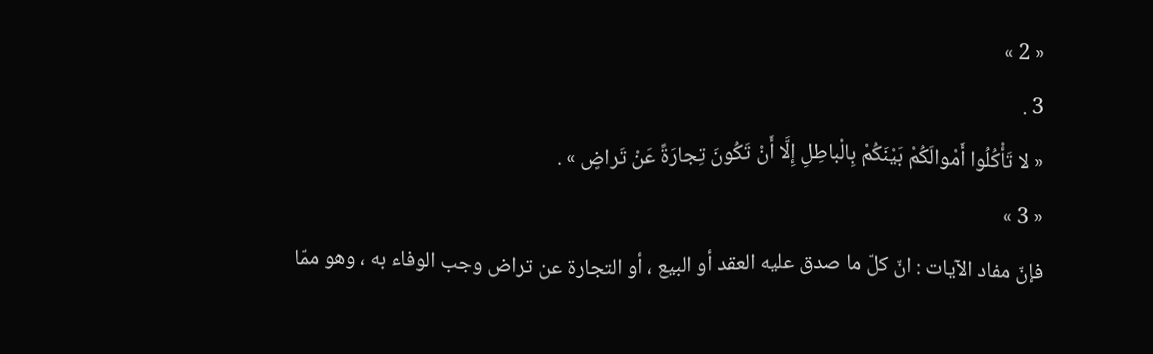« 2 »
3 .
« لا تَأْكُلُوا أَمْوالَكُمْ بَيْنَكُمْ بِالْباطِلِ إِلَّا أَنْ تَكُونَ تِجارَةً عَنْ تَراضٍ » .
« 3 »
فإنّ مفاد الآيات : انّ كلّ ما صدق عليه العقد أو البيع ، أو التجارة عن تراض وجب الوفاء به ، وهو ممّا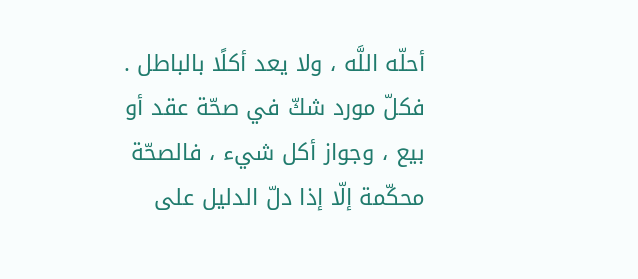أحلّه اللَّه ، ولا يعد أكلًا بالباطل .
فكلّ مورد شكّ في صحّة عقد أو بيع ، وجواز أكل شيء ، فالصحّة محكّمة إلّا إذا دلّ الدليل على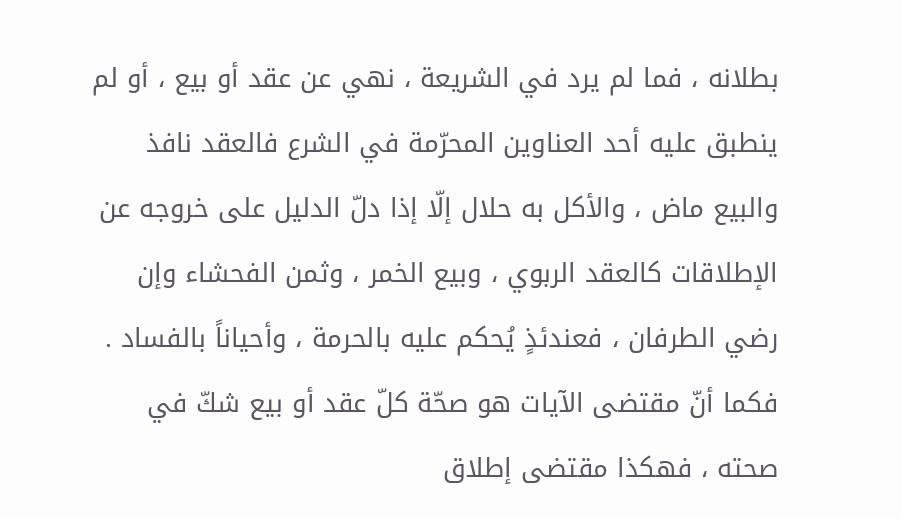بطلانه ، فما لم يرد في الشريعة ، نهي عن عقد أو بيع ، أو لم ينطبق عليه أحد العناوين المحرّمة في الشرع فالعقد نافذ والبيع ماض ، والأكل به حلال إلّا إذا دلّ الدليل على خروجه عن الإطلاقات كالعقد الربوي ، وبيع الخمر ، وثمن الفحشاء وإن رضي الطرفان ، فعندئذٍ يُحكم عليه بالحرمة ، وأحياناً بالفساد .
فكما أنّ مقتضى الآيات هو صحّة كلّ عقد أو بيع شكّ في صحته ، فهكذا مقتضى إطلاق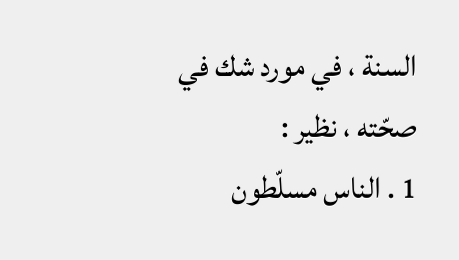السنة ، في مورد شك في صحّته ، نظير :
1 . الناس مسلّطون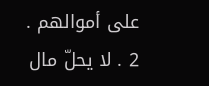على أموالهم .
2 . لا يحلّ مال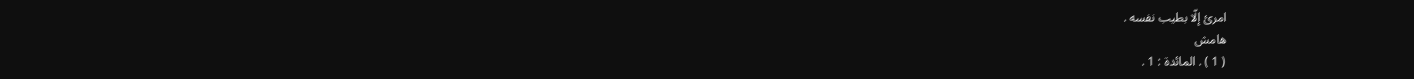امرئ إلّا بطيب نفسه .
هامش
( 1 ) . المائدة : 1 .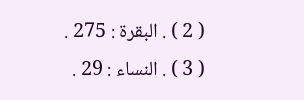( 2 ) . البقرة : 275 .
( 3 ) . النساء : 29 .